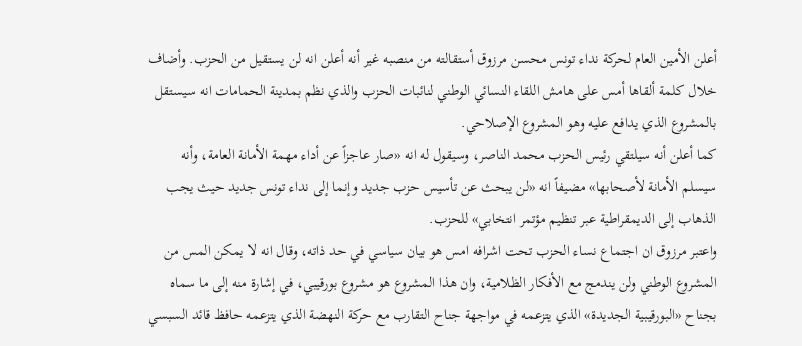أعلن الأمين العام لحركة نداء تونس محسن مرزوق أستقالته من منصبه غير أنه أعلن انه لن يستقيل من الحزب. وأضاف خلال كلمة ألقاها أمس على هامش اللقاء النسائي الوطني لنائبات الحزب والذي نظم بمدينة الحمامات انه سيستقل بالمشروع الذي يدافع عليه وهو المشروع الإصلاحي.
كما أعلن أنه سيلتقي رئيس الحزب محمد الناصر، وسيقول له انه «صار عاجزاً عن أداء مهمة الأمانة العامة، وأنه سيسلم الأمانة لأصحابها» مضيفاً انه «لن يبحث عن تأسيس حزب جديد وإنما إلى نداء تونس جديد حيث يجب الذهاب إلى الديمقراطية عبر تنظيم مؤتمر انتخابي» للحزب.
واعتبر مرزوق ان اجتماع نساء الحزب تحت اشرافه امس هو بيان سياسي في حد ذاته، وقال انه لا يمكن المس من المشروع الوطني ولن يندمج مع الأفكار الظلامية، وان هذا المشروع هو مشروع بورقيبي، في إشارة منه إلى ما سماه بجناح «البورقيبية الجديدة» الذي يتزعمه في مواجهة جناح التقارب مع حركة النهضة الذي يتزعمه حافظ قائد السبسي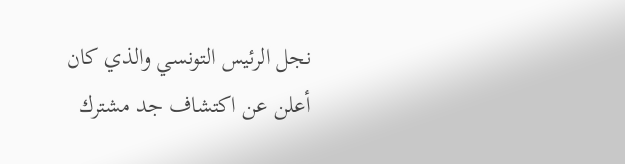نجل الرئيس التونسي والذي كان أعلن عن اكتشاف جد مشترك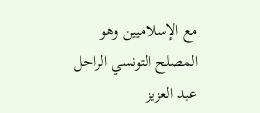مع الإسلاميين وهو المصلح التونسي الراحل عبد العزيز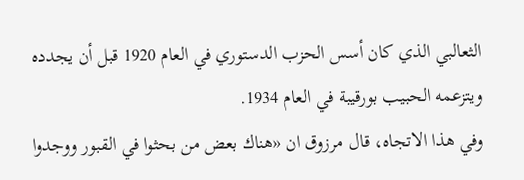الثعالبي الذي كان أسس الحزب الدستوري في العام 1920 قبل أن يجدده ويتزعمه الحبيب بورقيبة في العام 1934.
وفي هذا الاتجاه، قال مرزوق ان «هناك بعض من بحثوا في القبور ووجدوا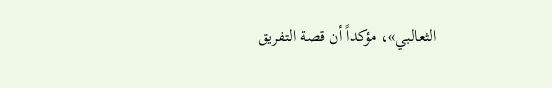الثعالبي»، مؤكداً أن قصة التفريق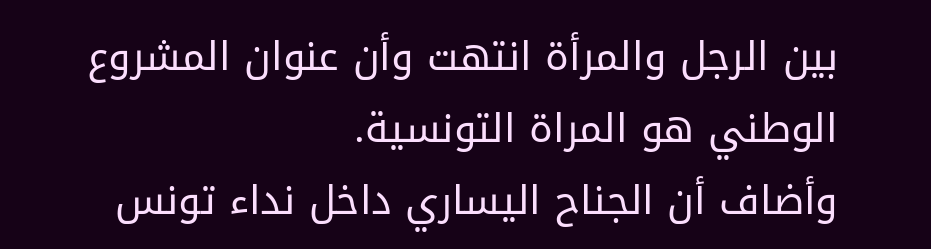بين الرجل والمرأة انتهت وأن عنوان المشروع الوطني هو المراة التونسية.
وأضاف أن الجناح اليساري داخل نداء تونس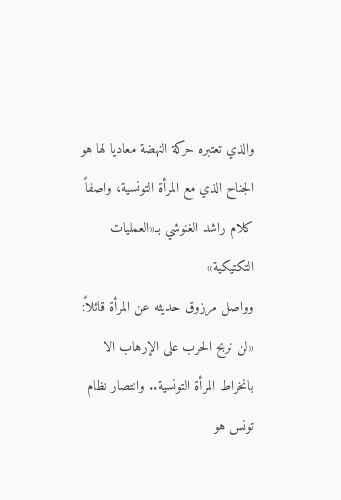والذي تعتبره حركة النهضة معاديا لها هو الجناح الذي مع المرأة التونسية، واصفاً كلام راشد الغنوشي بـ«العمليات التكتيكية»
وواصل مرزوق حديثه عن المرأة قائلاً: «لن نربح الحرب على الإرهاب الا بانخراط المرأة التونسية.. وانتصار نظام تونس هو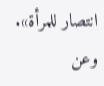انتصار للمرأة».
وعن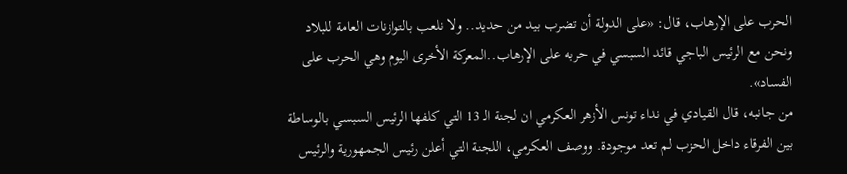الحرب على الإرهاب، قال: «على الدولة أن تضرب بيد من حديد.. ولا نلعب بالتوازنات العامة للبلاد ونحن مع الرئيس الباجي قائد السبسي في حربه على الإرهاب..المعركة الأخرى اليوم وهي الحرب على الفساد».
من جانبه، قال القيادي في نداء تونس الأزهر العكرمي ان لجنة الـ 13 التي كلفها الرئيس السبسي بالوساطة بين الفرقاء داخل الحزب لم تعد موجودة. ووصف العكرمي، اللجنة التي أعلن رئيس الجمهورية والرئيس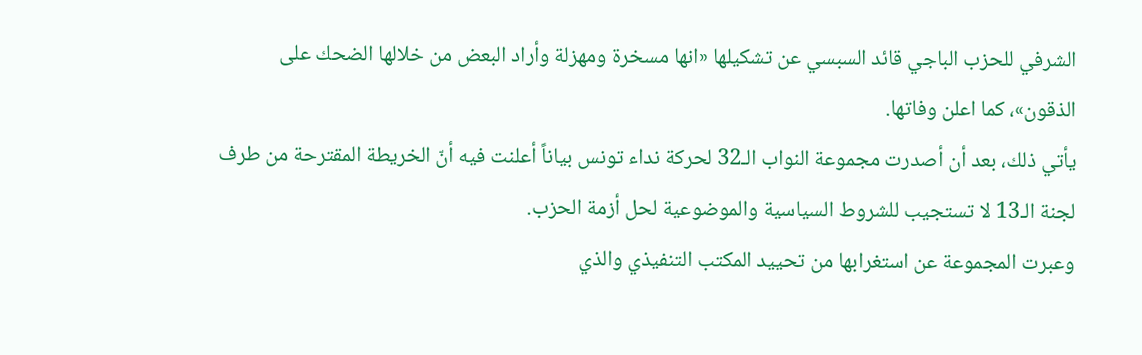الشرفي للحزب الباجي قائد السبسي عن تشكيلها «انها مسخرة ومهزلة وأراد البعض من خلالها الضحك على الذقون»، كما اعلن وفاتها.
يأتي ذلك، بعد أن أصدرت مجموعة النواب الـ32 لحركة نداء تونس بياناً أعلنت فيه أنّ الخريطة المقترحة من طرف لجنة الـ13 لا تستجيب للشروط السياسية والموضوعية لحل أزمة الحزب.
وعبرت المجموعة عن استغرابها من تحييد المكتب التنفيذي والذي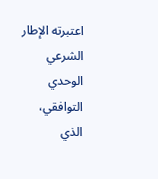اعتبرته الإطار الشرعي الوحدي التوافقي، الذي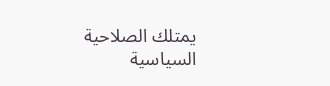يمتلك الصلاحية السياسية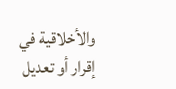والأخلاقية في إقرار أو تعديل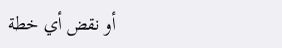أو نقض أي خطة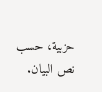حزبية، حسب نص البيان.